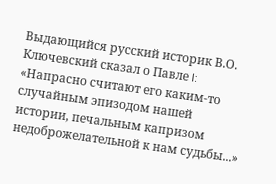Выдающийся русский историк В.О. Ключевский сказал о Павле I: «Напрасно считают его каким-то случайным эпизодом нашей истории, печальным капризом недоброжелательной к нам судьбы...»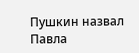Пушкин назвал Павла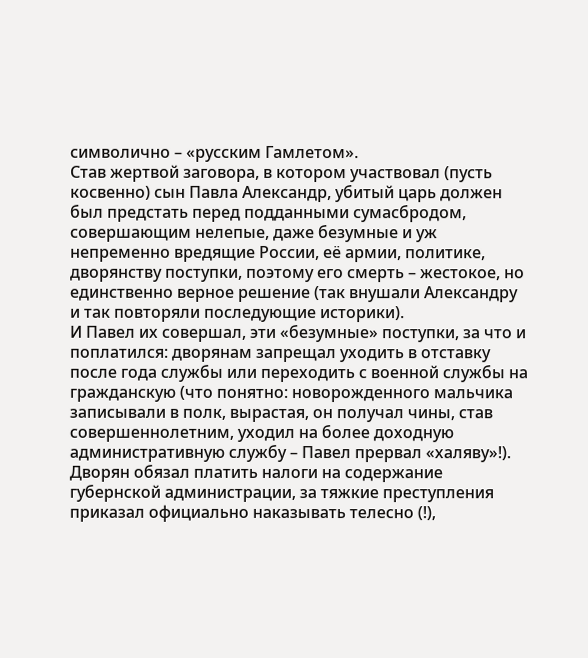символично – «русским Гамлетом».
Став жертвой заговора, в котором участвовал (пусть косвенно) сын Павла Александр, убитый царь должен был предстать перед подданными сумасбродом, совершающим нелепые, даже безумные и уж непременно вредящие России, её армии, политике, дворянству поступки, поэтому его смерть – жестокое, но единственно верное решение (так внушали Александру и так повторяли последующие историки).
И Павел их совершал, эти «безумные» поступки, за что и поплатился: дворянам запрещал уходить в отставку после года службы или переходить с военной службы на гражданскую (что понятно: новорожденного мальчика записывали в полк, вырастая, он получал чины, став совершеннолетним, уходил на более доходную административную службу – Павел прервал «халяву»!). Дворян обязал платить налоги на содержание губернской администрации, за тяжкие преступления приказал официально наказывать телесно (!),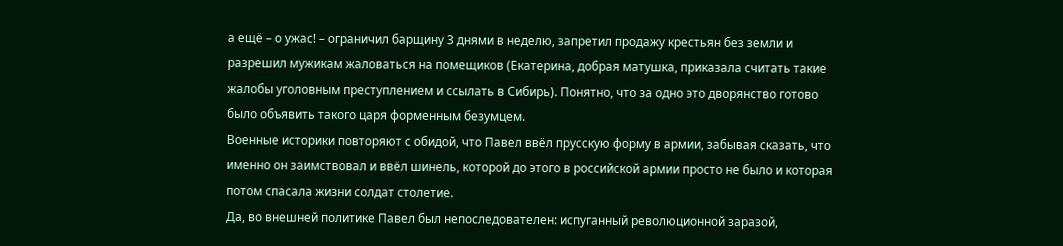а ещё – о ужас! – ограничил барщину 3 днями в неделю, запретил продажу крестьян без земли и разрешил мужикам жаловаться на помещиков (Екатерина, добрая матушка, приказала считать такие жалобы уголовным преступлением и ссылать в Сибирь). Понятно, что за одно это дворянство готово было объявить такого царя форменным безумцем.
Военные историки повторяют с обидой, что Павел ввёл прусскую форму в армии, забывая сказать, что именно он заимствовал и ввёл шинель, которой до этого в российской армии просто не было и которая потом спасала жизни солдат столетие.
Да, во внешней политике Павел был непоследователен: испуганный революционной заразой,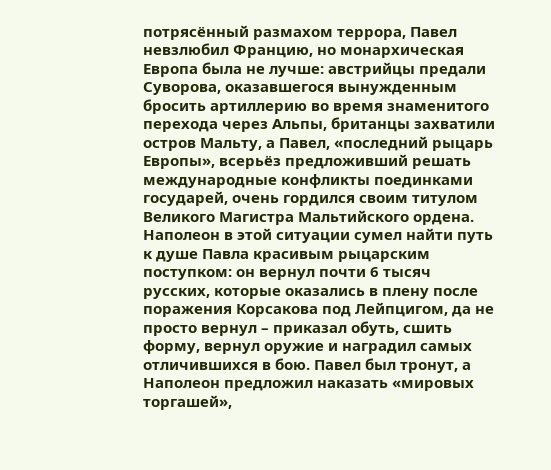потрясённый размахом террора, Павел невзлюбил Францию, но монархическая Европа была не лучше: австрийцы предали Суворова, оказавшегося вынужденным бросить артиллерию во время знаменитого перехода через Альпы, британцы захватили остров Мальту, а Павел, «последний рыцарь Европы», всерьёз предложивший решать международные конфликты поединками государей, очень гордился своим титулом Великого Магистра Мальтийского ордена.
Наполеон в этой ситуации сумел найти путь к душе Павла красивым рыцарским поступком: он вернул почти 6 тысяч русских, которые оказались в плену после поражения Корсакова под Лейпцигом, да не просто вернул – приказал обуть, сшить форму, вернул оружие и наградил самых отличившихся в бою. Павел был тронут, а Наполеон предложил наказать «мировых торгашей»,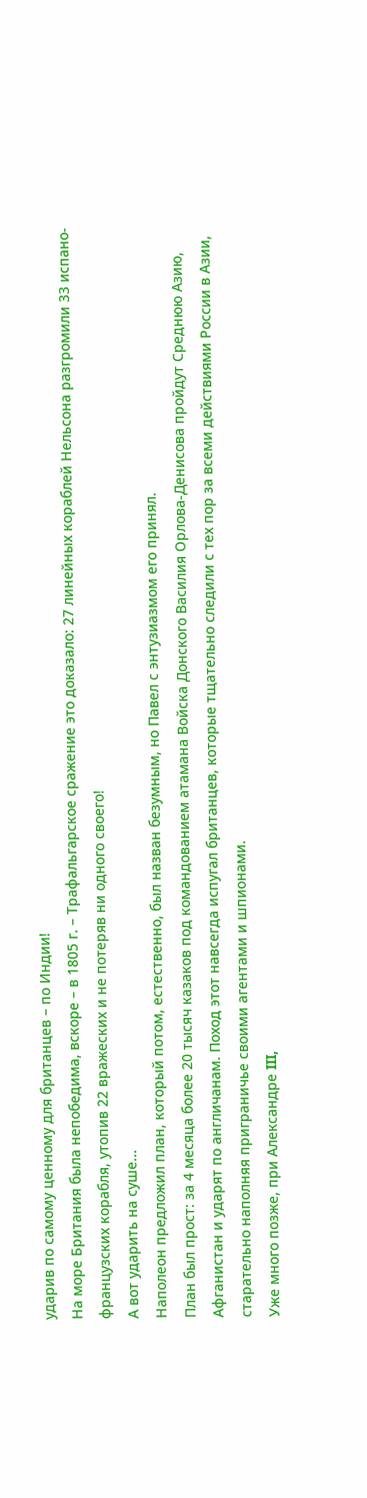ударив по самому ценному для британцев – по Индии!
На море Британия была непобедима, вскоре – в 1805 г. – Трафальгарское сражение это доказало: 27 линейных кораблей Нельсона разгромили 33 испано-французских корабля, утопив 22 вражеских и не потеряв ни одного своего!
А вот ударить на суше...
Наполеон предложил план, который потом, естественно, был назван безумным, но Павел с энтузиазмом его принял.
План был прост: за 4 месяца более 20 тысяч казаков под командованием атамана Войска Донского Василия Орлова-Денисова пройдут Среднюю Азию, Афганистан и ударят по англичанам. Поход этот навсегда испугал британцев, которые тщательно следили с тех пор за всеми действиями России в Азии, старательно наполняя приграничье своими агентами и шпионами.
Уже много позже, при Александре III,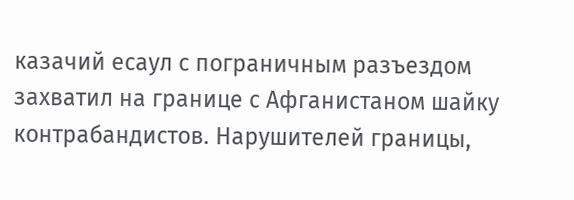казачий есаул с пограничным разъездом захватил на границе с Афганистаном шайку контрабандистов. Нарушителей границы,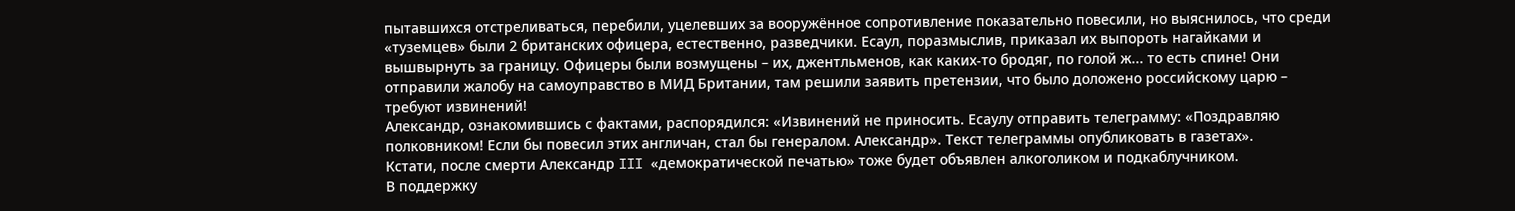пытавшихся отстреливаться, перебили, уцелевших за вооружённое сопротивление показательно повесили, но выяснилось, что среди «туземцев» были 2 британских офицера, естественно, разведчики. Есаул, поразмыслив, приказал их выпороть нагайками и вышвырнуть за границу. Офицеры были возмущены – их, джентльменов, как каких-то бродяг, по голой ж... то есть спине! Они отправили жалобу на самоуправство в МИД Британии, там решили заявить претензии, что было доложено российскому царю – требуют извинений!
Александр, ознакомившись с фактами, распорядился: «Извинений не приносить. Есаулу отправить телеграмму: «Поздравляю полковником! Если бы повесил этих англичан, стал бы генералом. Александр». Текст телеграммы опубликовать в газетах».
Кстати, после смерти Александр III «демократической печатью» тоже будет объявлен алкоголиком и подкаблучником.
В поддержку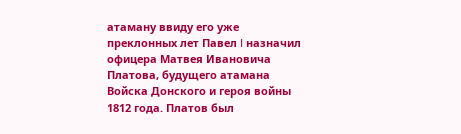атаману ввиду его уже преклонных лет Павел I назначил офицера Матвея Ивановича Платова, будущего атамана Войска Донского и героя войны 1812 года. Платов был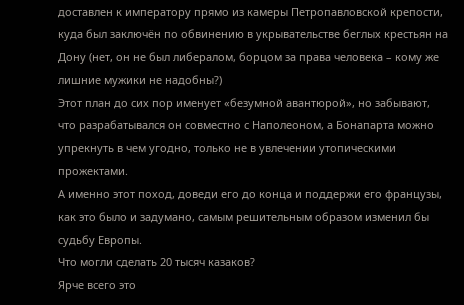доставлен к императору прямо из камеры Петропавловской крепости, куда был заключён по обвинению в укрывательстве беглых крестьян на Дону (нет, он не был либералом, борцом за права человека – кому же лишние мужики не надобны?)
Этот план до сих пор именует «безумной авантюрой», но забывают, что разрабатывался он совместно с Наполеоном, а Бонапарта можно упрекнуть в чем угодно, только не в увлечении утопическими прожектами.
А именно этот поход, доведи его до конца и поддержи его французы, как это было и задумано, самым решительным образом изменил бы судьбу Европы.
Что могли сделать 20 тысяч казаков?
Ярче всего это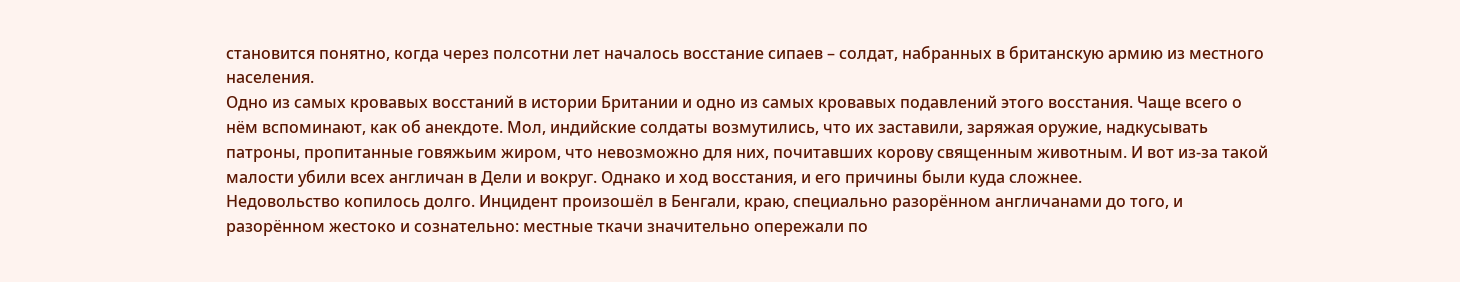становится понятно, когда через полсотни лет началось восстание сипаев – солдат, набранных в британскую армию из местного населения.
Одно из самых кровавых восстаний в истории Британии и одно из самых кровавых подавлений этого восстания. Чаще всего о нём вспоминают, как об анекдоте. Мол, индийские солдаты возмутились, что их заставили, заряжая оружие, надкусывать патроны, пропитанные говяжьим жиром, что невозможно для них, почитавших корову священным животным. И вот из-за такой малости убили всех англичан в Дели и вокруг. Однако и ход восстания, и его причины были куда сложнее.
Недовольство копилось долго. Инцидент произошёл в Бенгали, краю, специально разорённом англичанами до того, и разорённом жестоко и сознательно: местные ткачи значительно опережали по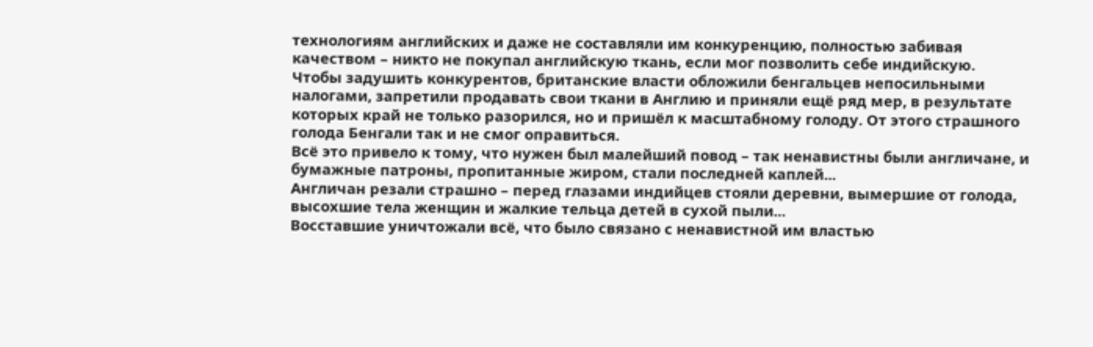технологиям английских и даже не составляли им конкуренцию, полностью забивая качеством – никто не покупал английскую ткань, если мог позволить себе индийскую.
Чтобы задушить конкурентов, британские власти обложили бенгальцев непосильными налогами, запретили продавать свои ткани в Англию и приняли ещё ряд мер, в результате которых край не только разорился, но и пришёл к масштабному голоду. От этого страшного голода Бенгали так и не смог оправиться.
Всё это привело к тому, что нужен был малейший повод – так ненавистны были англичане, и бумажные патроны, пропитанные жиром, стали последней каплей...
Англичан резали страшно – перед глазами индийцев стояли деревни, вымершие от голода, высохшие тела женщин и жалкие тельца детей в сухой пыли...
Восставшие уничтожали всё, что было связано с ненавистной им властью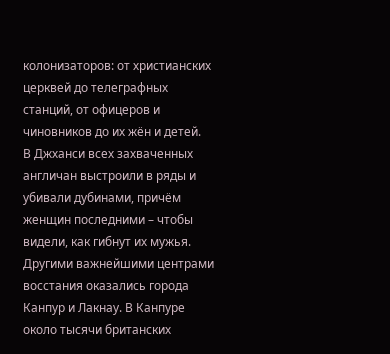колонизаторов: от христианских церквей до телеграфных станций, от офицеров и чиновников до их жён и детей.
В Джханси всех захваченных англичан выстроили в ряды и убивали дубинами, причём женщин последними – чтобы видели, как гибнут их мужья.
Другими важнейшими центрами восстания оказались города Канпур и Лакнау. В Канпуре около тысячи британских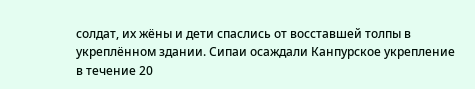солдат, их жёны и дети спаслись от восставшей толпы в укреплённом здании. Сипаи осаждали Канпурское укрепление в течение 20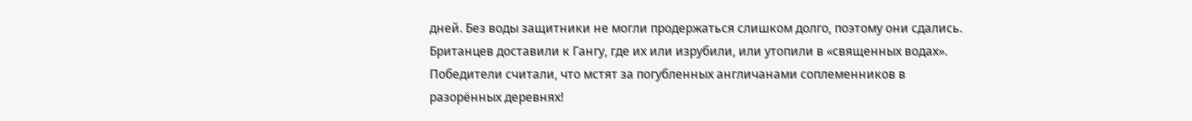дней. Без воды защитники не могли продержаться слишком долго, поэтому они сдались. Британцев доставили к Гангу, где их или изрубили, или утопили в «священных водах». Победители считали, что мстят за погубленных англичанами соплеменников в разорённых деревнях!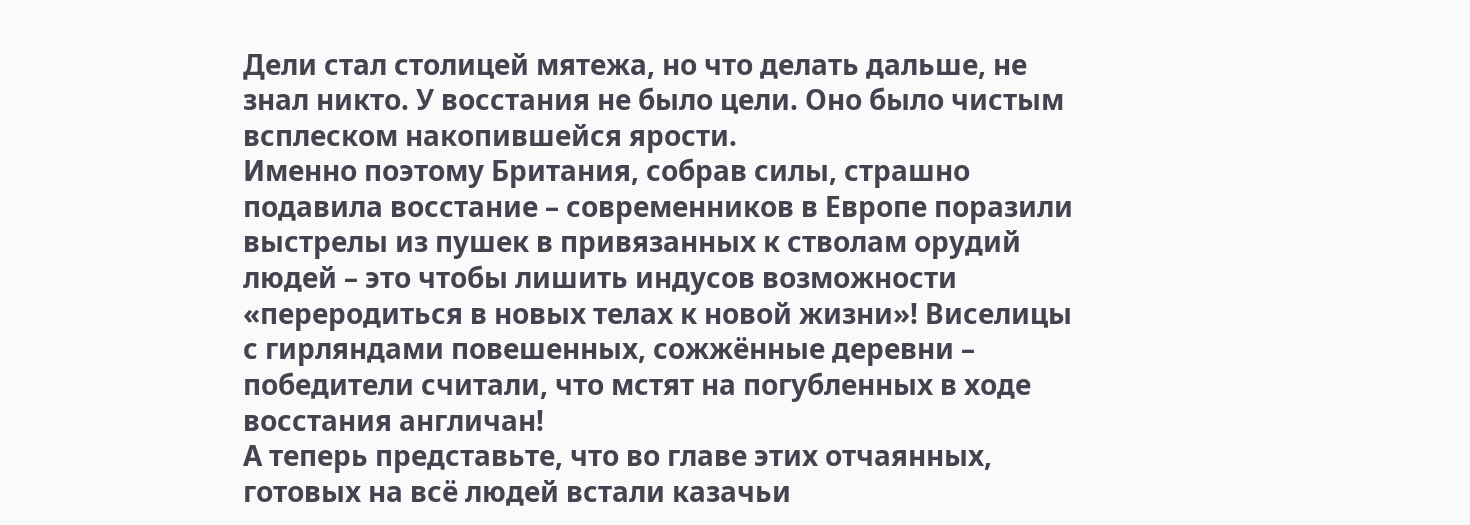Дели стал столицей мятежа, но что делать дальше, не знал никто. У восстания не было цели. Оно было чистым всплеском накопившейся ярости.
Именно поэтому Британия, собрав силы, страшно подавила восстание – современников в Европе поразили выстрелы из пушек в привязанных к стволам орудий людей – это чтобы лишить индусов возможности «переродиться в новых телах к новой жизни»! Виселицы с гирляндами повешенных, сожжённые деревни – победители считали, что мстят на погубленных в ходе восстания англичан!
А теперь представьте, что во главе этих отчаянных, готовых на всё людей встали казачьи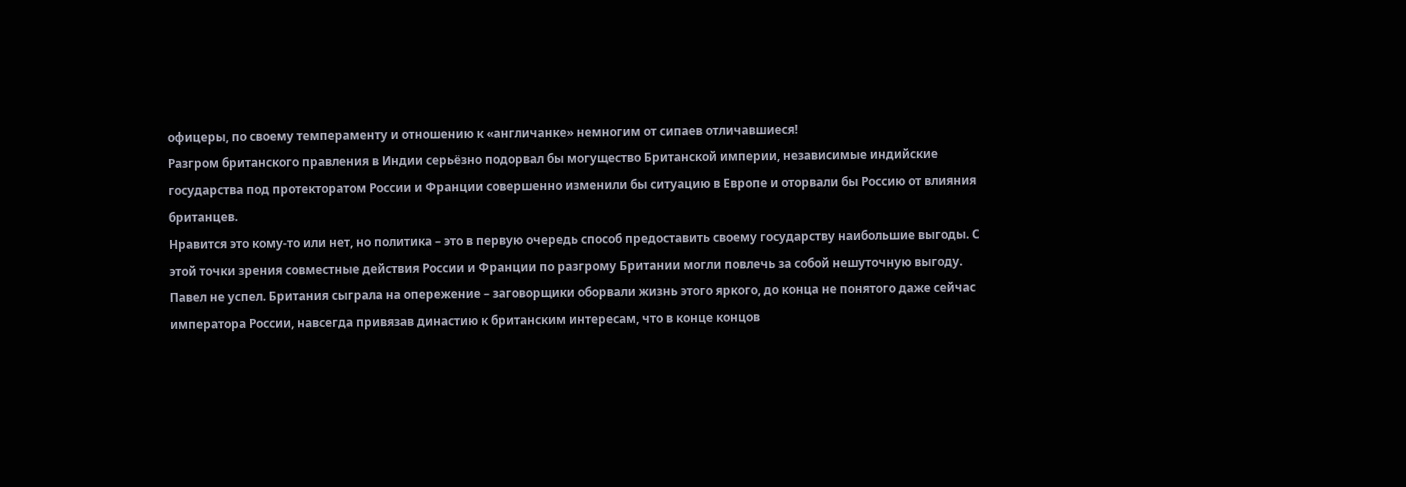офицеры, по своему темпераменту и отношению к «англичанке» немногим от сипаев отличавшиеся!
Разгром британского правления в Индии серьёзно подорвал бы могущество Британской империи, независимые индийские государства под протекторатом России и Франции совершенно изменили бы ситуацию в Европе и оторвали бы Россию от влияния британцев.
Нравится это кому-то или нет, но политика – это в первую очередь способ предоставить своему государству наибольшие выгоды. С этой точки зрения совместные действия России и Франции по разгрому Британии могли повлечь за собой нешуточную выгоду.
Павел не успел. Британия сыграла на опережение – заговорщики оборвали жизнь этого яркого, до конца не понятого даже сейчас императора России, навсегда привязав династию к британским интересам, что в конце концов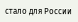стало для России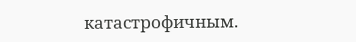катастрофичным.